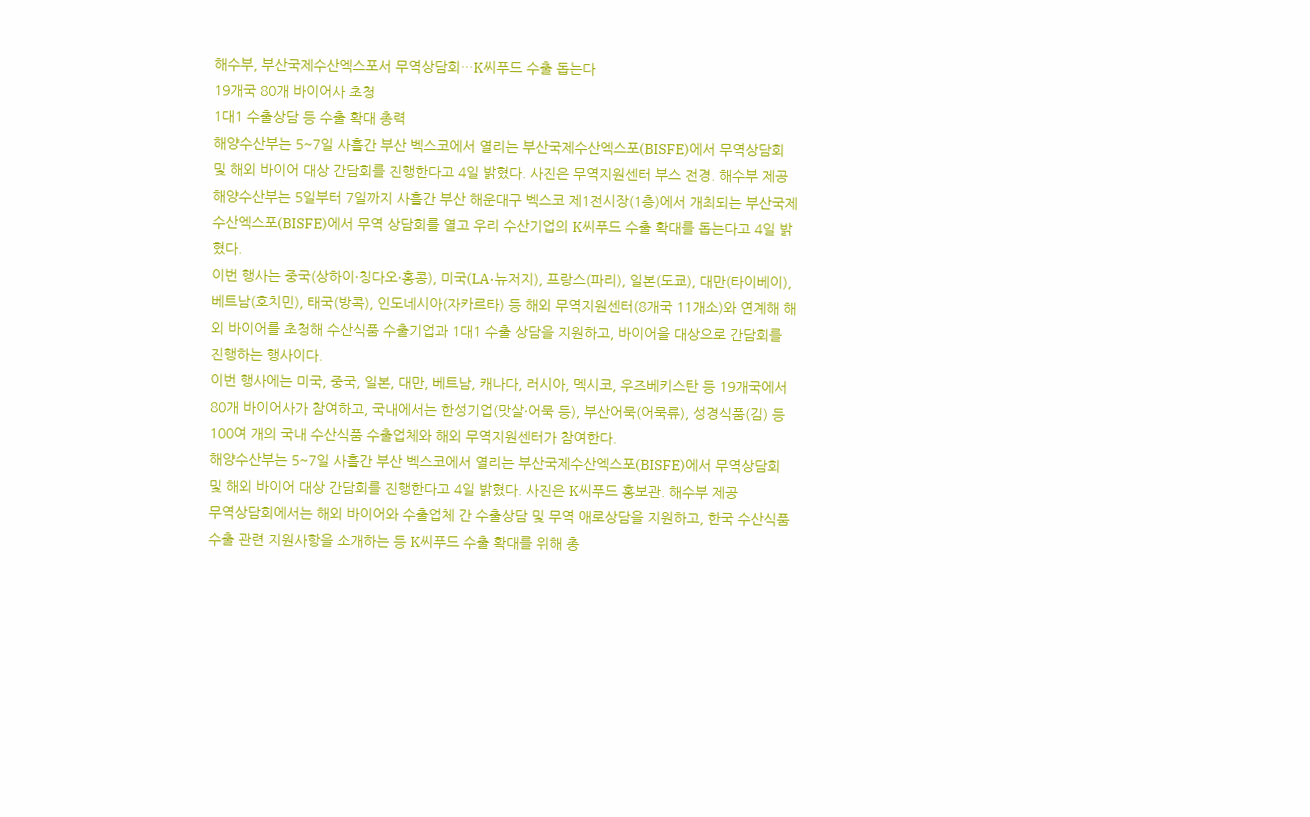해수부, 부산국제수산엑스포서 무역상담회…K씨푸드 수출 돕는다
19개국 80개 바이어사 초청
1대1 수출상담 등 수출 확대 총력
해양수산부는 5~7일 사흘간 부산 벡스코에서 열리는 부산국제수산엑스포(BISFE)에서 무역상담회 및 해외 바이어 대상 간담회를 진행한다고 4일 밝혔다. 사진은 무역지원센터 부스 전경. 해수부 제공
해양수산부는 5일부터 7일까지 사흘간 부산 해운대구 벡스코 제1전시장(1층)에서 개최되는 부산국제수산엑스포(BISFE)에서 무역 상담회를 열고 우리 수산기업의 K씨푸드 수출 확대를 돕는다고 4일 밝혔다.
이번 행사는 중국(상하이·칭다오·홍콩), 미국(LA·뉴저지), 프랑스(파리), 일본(도쿄), 대만(타이베이), 베트남(호치민), 태국(방콕), 인도네시아(자카르타) 등 해외 무역지원센터(8개국 11개소)와 연계해 해외 바이어를 초청해 수산식품 수출기업과 1대1 수출 상담을 지원하고, 바이어을 대상으로 간담회를 진행하는 행사이다.
이번 행사에는 미국, 중국, 일본, 대만, 베트남, 캐나다, 러시아, 멕시코, 우즈베키스탄 등 19개국에서 80개 바이어사가 참여하고, 국내에서는 한성기업(맛살·어묵 등), 부산어묵(어묵류), 성경식품(김) 등 100여 개의 국내 수산식품 수출업체와 해외 무역지원센터가 참여한다.
해양수산부는 5~7일 사흘간 부산 벡스코에서 열리는 부산국제수산엑스포(BISFE)에서 무역상담회 및 해외 바이어 대상 간담회를 진행한다고 4일 밝혔다. 사진은 K씨푸드 홍보관. 해수부 제공
무역상담회에서는 해외 바이어와 수출업체 간 수출상담 및 무역 애로상담을 지원하고, 한국 수산식품 수출 관련 지원사항을 소개하는 등 K씨푸드 수출 확대를 위해 총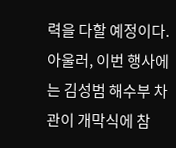력을 다할 예정이다. 아울러, 이번 행사에는 김성범 해수부 차관이 개막식에 참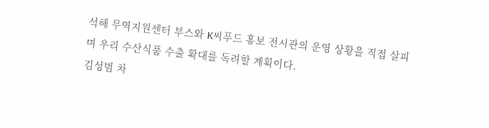석해 무역지원센터 부스와 K씨푸드 홍보 전시관의 운영 상황을 직접 살피며 우리 수산식품 수출 확대를 독려할 계획이다.
김성범 차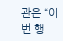관은 “이번 행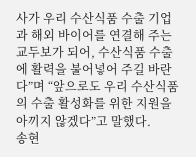사가 우리 수산식품 수출 기업과 해외 바이어를 연결해 주는 교두보가 되어, 수산식품 수출에 활력을 불어넣어 주길 바란다”며 “앞으로도 우리 수산식품의 수출 활성화를 위한 지원을 아끼지 않겠다”고 말했다.
송현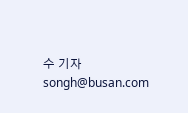수 기자 songh@busan.com